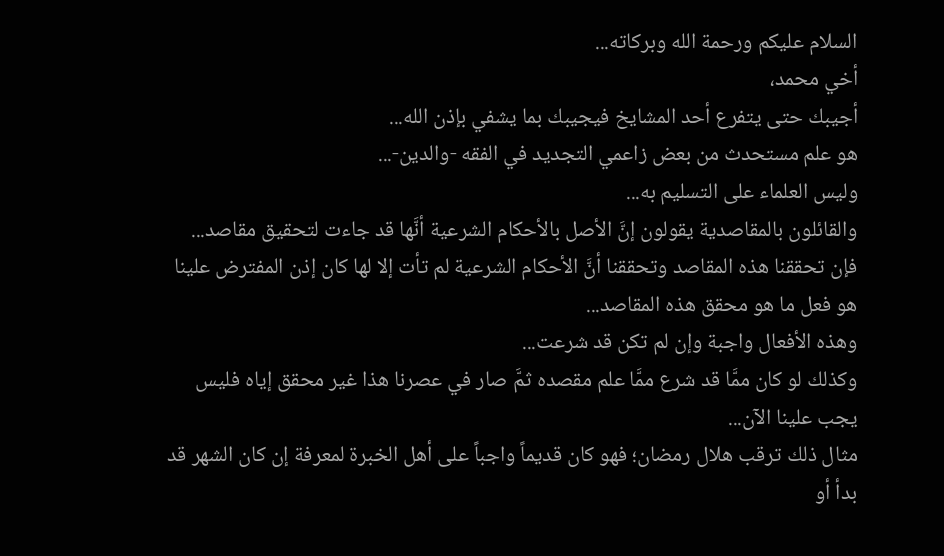السلام عليكم ورحمة الله وبركاته...
أخي محمد،
أجيبك حتى يتفرع أحد المشايخ فيجيبك بما يشفي بإذن الله...
هو علم مستحدث من بعض زاعمي التجديد في الفقه -والدين-...
وليس العلماء على التسليم به...
والقائلون بالمقاصدية يقولون إنَّ الأصل بالأحكام الشرعية أنَّها قد جاءت لتحقيق مقاصد...
فإن تحققنا هذه المقاصد وتحققنا أنَّ الأحكام الشرعية لم تأت إلا لها كان إذن المفترض علينا هو فعل ما هو محقق هذه المقاصد...
وهذه الأفعال واجبة وإن لم تكن قد شرعت...
وكذلك لو كان ممَّا قد شرع ممَّا علم مقصده ثمَّ صار في عصرنا هذا غير محقق إياه فليس يجب علينا الآن...
مثال ذلك ترقب هلال رمضان؛ فهو كان قديماً واجباً على أهل الخبرة لمعرفة إن كان الشهر قد بدأ أو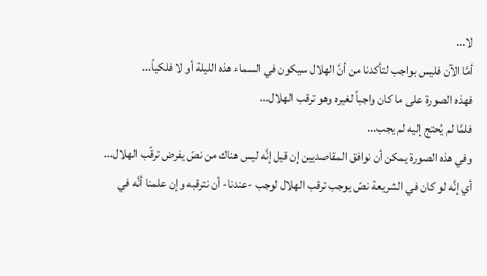لا...
أمَّا الآن فليس بواجب لتأكدنا من أنَّ الهلال سيكون في السماء هذه الليلة أو لا فلكياً...
فهذه الصورة على ما كان واجباً لغيره وهو ترقب الهلال...
فلمَّا لم يُحتج إليه لم يجب...
وفي هذه الصورة يمكن أن نوافق المقاصديين إن قيل إنَّه ليس هناك من نصّ يفرض ترقّب الهلال...
أي إنَّه لو كان في الشريعة نصّ يوجب ترقب الهلال لوجب -عندنا- أن نترقبه وإن علمنا أنَّه في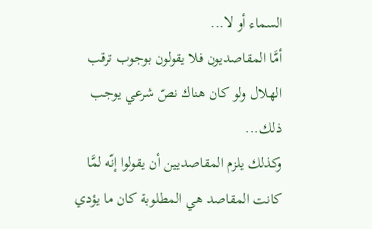السماء أو لا...
أمَّا المقاصديون فلا يقولون بوجوب ترقب الهلال ولو كان هناك نصّ شرعي يوجب ذلك...
وكذلك يلزم المقاصديين أن يقولوا إنّه لمَّا كانت المقاصد هي المطلوبة كان ما يؤدي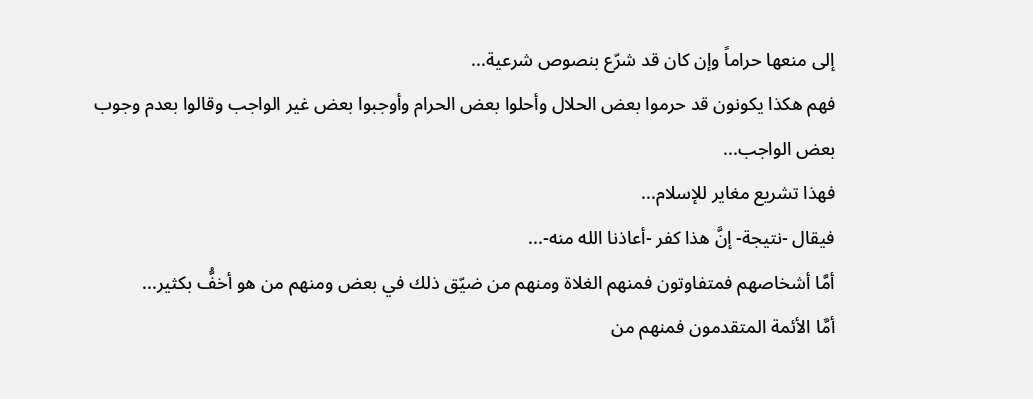إلى منعها حراماً وإن كان قد شرّع بنصوص شرعية...
فهم هكذا يكونون قد حرموا بعض الحلال وأحلوا بعض الحرام وأوجبوا بعض غير الواجب وقالوا بعدم وجوب بعض الواجب...
فهذا تشريع مغاير للإسلام...
فيقال -نتيجة- إنَّ هذا كفر -أعاذنا الله منه-...
أمَّا أشخاصهم فمتفاوتون فمنهم الغلاة ومنهم من ضيّق ذلك في بعض ومنهم من هو أخفُّ بكثير...
أمَّا الأئمة المتقدمون فمنهم من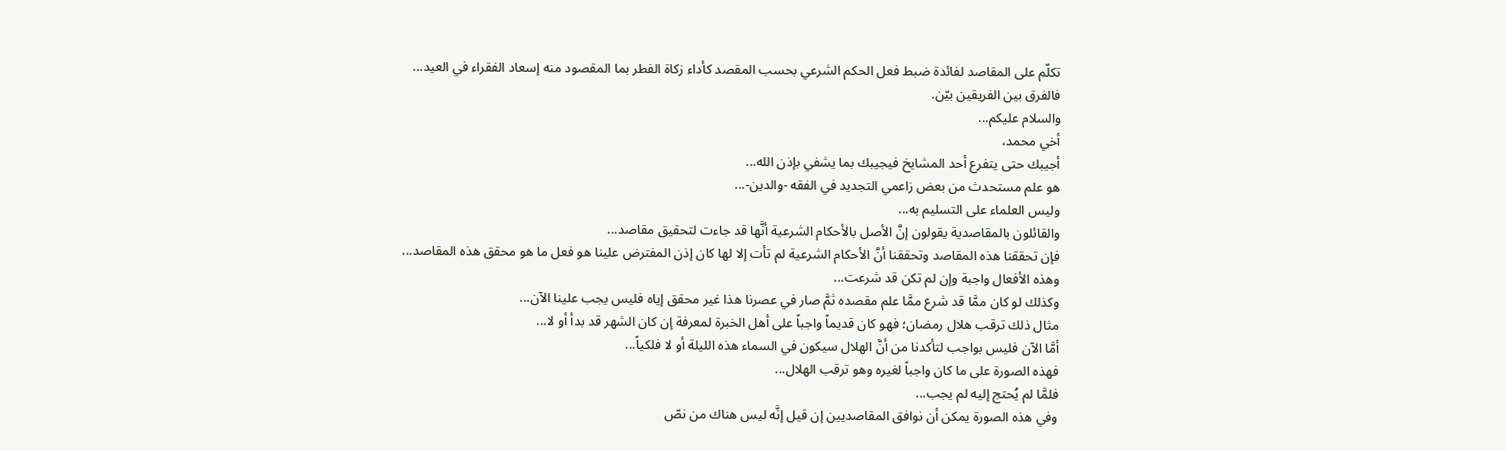تكلّم على المقاصد لفائدة ضبط فعل الحكم الشرعي بحسب المقصد كأداء زكاة الفطر بما المقصود منه إسعاد الفقراء في العيد...
فالفرق بين الفريقين بيّن.
والسلام عليكم...
أخي محمد،
أجيبك حتى يتفرع أحد المشايخ فيجيبك بما يشفي بإذن الله...
هو علم مستحدث من بعض زاعمي التجديد في الفقه -والدين-...
وليس العلماء على التسليم به...
والقائلون بالمقاصدية يقولون إنَّ الأصل بالأحكام الشرعية أنَّها قد جاءت لتحقيق مقاصد...
فإن تحققنا هذه المقاصد وتحققنا أنَّ الأحكام الشرعية لم تأت إلا لها كان إذن المفترض علينا هو فعل ما هو محقق هذه المقاصد...
وهذه الأفعال واجبة وإن لم تكن قد شرعت...
وكذلك لو كان ممَّا قد شرع ممَّا علم مقصده ثمَّ صار في عصرنا هذا غير محقق إياه فليس يجب علينا الآن...
مثال ذلك ترقب هلال رمضان؛ فهو كان قديماً واجباً على أهل الخبرة لمعرفة إن كان الشهر قد بدأ أو لا...
أمَّا الآن فليس بواجب لتأكدنا من أنَّ الهلال سيكون في السماء هذه الليلة أو لا فلكياً...
فهذه الصورة على ما كان واجباً لغيره وهو ترقب الهلال...
فلمَّا لم يُحتج إليه لم يجب...
وفي هذه الصورة يمكن أن نوافق المقاصديين إن قيل إنَّه ليس هناك من نصّ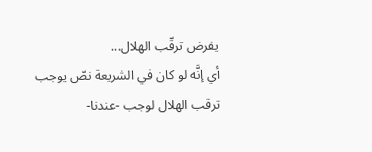يفرض ترقّب الهلال...
أي إنَّه لو كان في الشريعة نصّ يوجب ترقب الهلال لوجب -عندنا-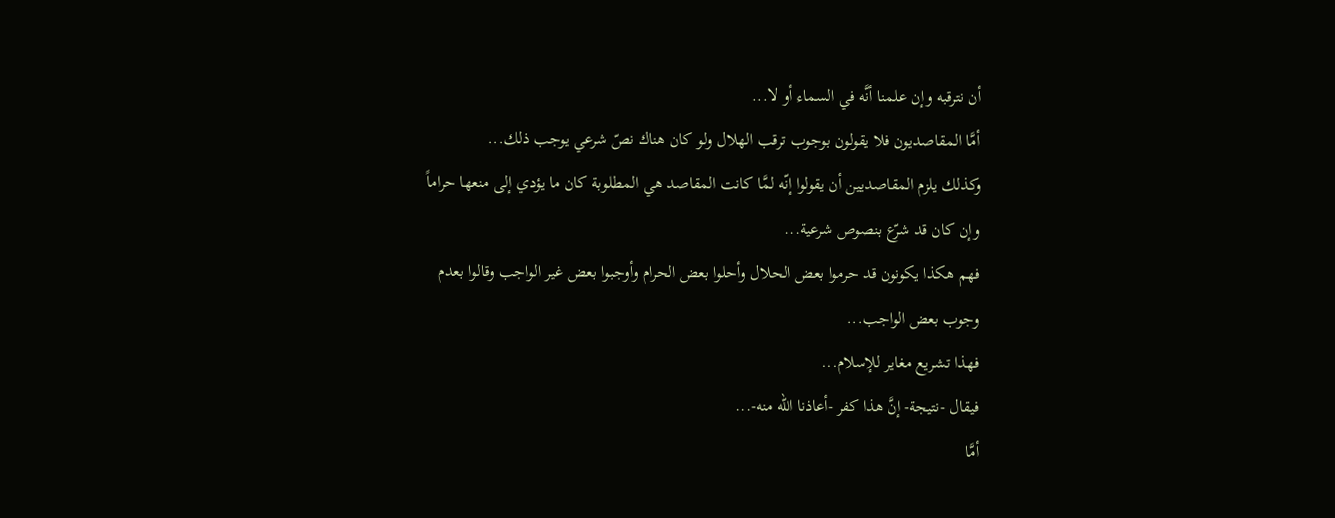أن نترقبه وإن علمنا أنَّه في السماء أو لا...
أمَّا المقاصديون فلا يقولون بوجوب ترقب الهلال ولو كان هناك نصّ شرعي يوجب ذلك...
وكذلك يلزم المقاصديين أن يقولوا إنّه لمَّا كانت المقاصد هي المطلوبة كان ما يؤدي إلى منعها حراماً وإن كان قد شرّع بنصوص شرعية...
فهم هكذا يكونون قد حرموا بعض الحلال وأحلوا بعض الحرام وأوجبوا بعض غير الواجب وقالوا بعدم وجوب بعض الواجب...
فهذا تشريع مغاير للإسلام...
فيقال -نتيجة- إنَّ هذا كفر -أعاذنا الله منه-...
أمَّا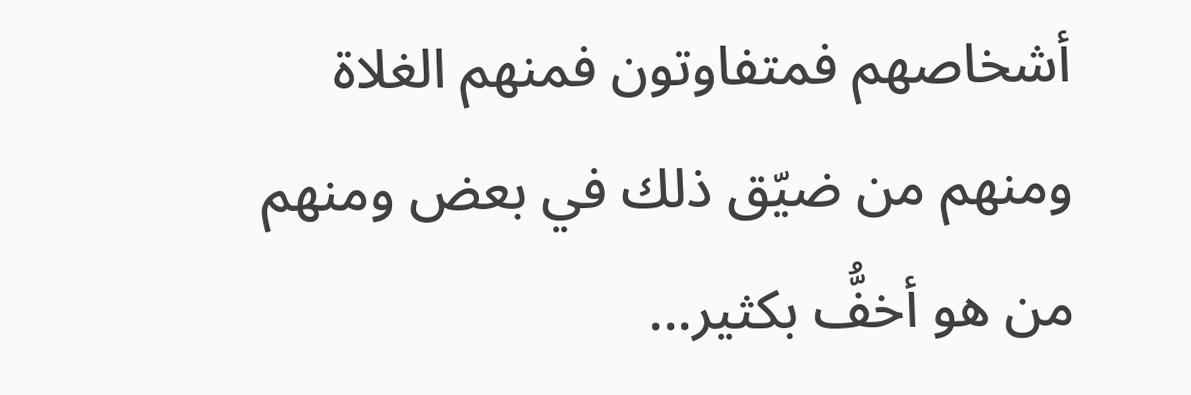أشخاصهم فمتفاوتون فمنهم الغلاة ومنهم من ضيّق ذلك في بعض ومنهم من هو أخفُّ بكثير...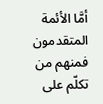أمَّا الأئمة المتقدمون فمنهم من تكلّم على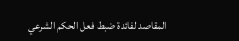المقاصد لفائدة ضبط فعل الحكم الشرعي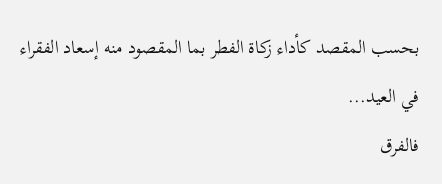بحسب المقصد كأداء زكاة الفطر بما المقصود منه إسعاد الفقراء في العيد...
فالفرق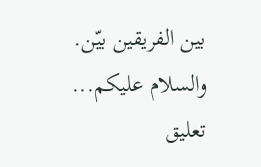بين الفريقين بيّن.
والسلام عليكم...
تعليق